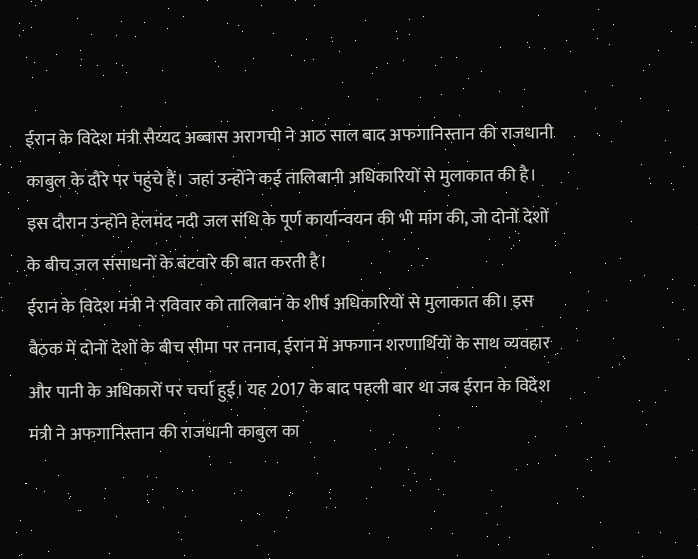ईरान के विदेश मंत्री सैय्यद अब्बास अरागची ने आठ साल बाद अफगानिस्तान की राजधानी काबुल के दौरे पर पहुंचे हैं। जहां उन्होंने कई तालिबानी अधिकारियों से मुलाकात की है। इस दौरान उन्होंने हेलमंद नदी जल संधि के पूर्ण कार्यान्वयन की भी मांग की, जो दोनों देशों के बीच जल संसाधनों के बंटवारे की बात करती है।
ईरान के विदेश मंत्री ने रविवार को तालिबान के शीर्ष अधिकारियों से मुलाकात की। इस बैठक में दोनों देशों के बीच सीमा पर तनाव, ईरान में अफगान शरणार्थियों के साथ व्यवहार और पानी के अधिकारों पर चर्चा हुई। यह 2017 के बाद पहली बार था जब ईरान के विदेश मंत्री ने अफगानिस्तान की राजधानी काबुल का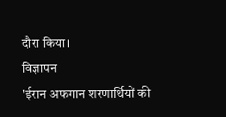दौरा किया।
विज्ञापन
'ईरान अफगान शरणार्थियों की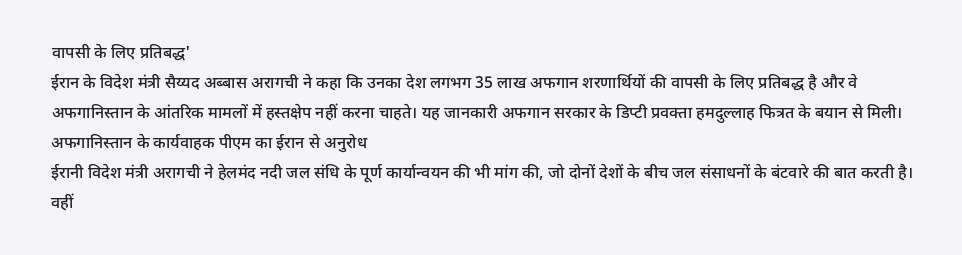वापसी के लिए प्रतिबद्ध'
ईरान के विदेश मंत्री सैय्यद अब्बास अरागची ने कहा कि उनका देश लगभग 35 लाख अफगान शरणार्थियों की वापसी के लिए प्रतिबद्ध है और वे अफगानिस्तान के आंतरिक मामलों में हस्तक्षेप नहीं करना चाहते। यह जानकारी अफगान सरकार के डिप्टी प्रवक्ता हमदुल्लाह फित्रत के बयान से मिली।
अफगानिस्तान के कार्यवाहक पीएम का ईरान से अनुरोध
ईरानी विदेश मंत्री अरागची ने हेलमंद नदी जल संधि के पूर्ण कार्यान्वयन की भी मांग की, जो दोनों देशों के बीच जल संसाधनों के बंटवारे की बात करती है। वहीं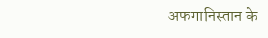अफगानिस्तान के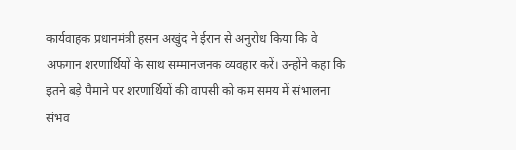कार्यवाहक प्रधानमंत्री हसन अखुंद ने ईरान से अनुरोध किया कि वे अफगान शरणार्थियों के साथ सम्मानजनक व्यवहार करें। उन्होंने कहा कि इतने बड़े पैमाने पर शरणार्थियों की वापसी को कम समय में संभालना संभव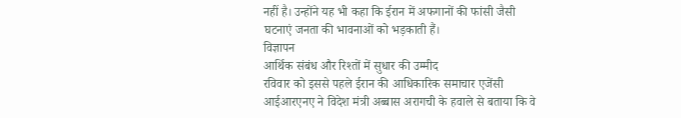नहीं है। उन्होंने यह भी कहा कि ईरान में अफगानों की फांसी जैसी घटनाएं जनता की भावनाओं को भड़काती हैं।
विज्ञापन
आर्थिक संबंध और रिश्तों में सुधार की उम्मीद
रविवार को इससे पहले ईरान की आधिकारिक समाचार एजेंसी आईआरएनए ने विदेश मंत्री अब्बास अरागची के हवाले से बताया कि वे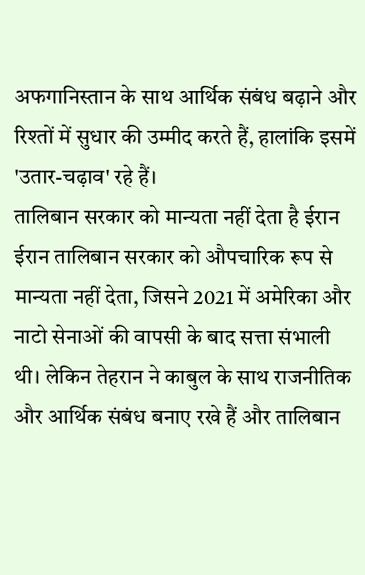अफगानिस्तान के साथ आर्थिक संबंध बढ़ाने और रिश्तों में सुधार की उम्मीद करते हैं, हालांकि इसमें 'उतार-चढ़ाव' रहे हैं।
तालिबान सरकार को मान्यता नहीं देता है ईरान
ईरान तालिबान सरकार को औपचारिक रूप से मान्यता नहीं देता, जिसने 2021 में अमेरिका और नाटो सेनाओं की वापसी के बाद सत्ता संभाली थी। लेकिन तेहरान ने काबुल के साथ राजनीतिक और आर्थिक संबंध बनाए रखे हैं और तालिबान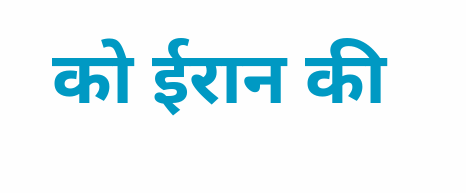को ईरान की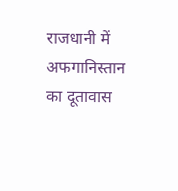राजधानी में अफगानिस्तान का दूतावास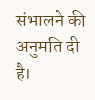संभालने की अनुमति दी है।